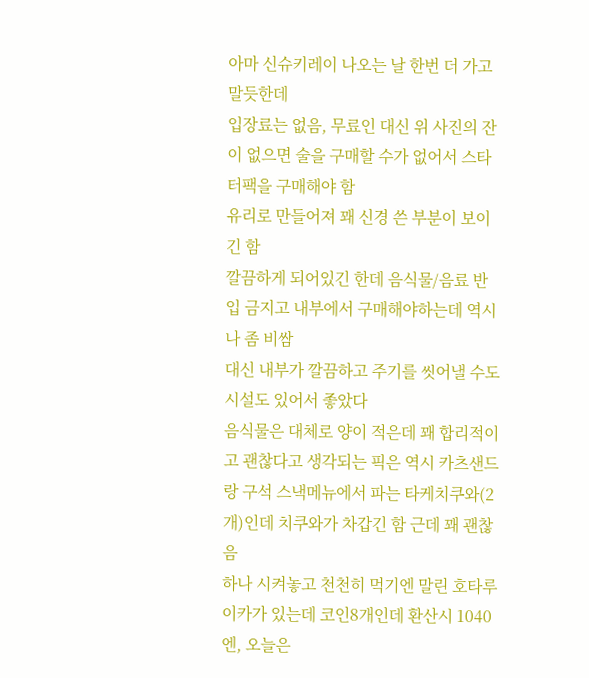아마 신슈키레이 나오는 날 한번 더 가고 말듯한데
입장료는 없음, 무료인 대신 위 사진의 잔이 없으면 술을 구매할 수가 없어서 스타터팩을 구매해야 함
유리로 만들어져 꽤 신경 쓴 부분이 보이긴 함
깔끔하게 되어있긴 한데 음식물/음료 반입 금지고 내부에서 구매해야하는데 역시나 좀 비쌈
대신 내부가 깔끔하고 주기를 씻어낼 수도시설도 있어서 좋았다
음식물은 대체로 양이 적은데 꽤 합리적이고 괜찮다고 생각되는 픽은 역시 카츠샌드랑 구석 스낵메뉴에서 파는 타케치쿠와(2개)인데 치쿠와가 차갑긴 함 근데 꽤 괜찮음
하나 시켜놓고 천천히 먹기엔 말린 호타루이카가 있는데 코인8개인데 환산시 1040엔, 오늘은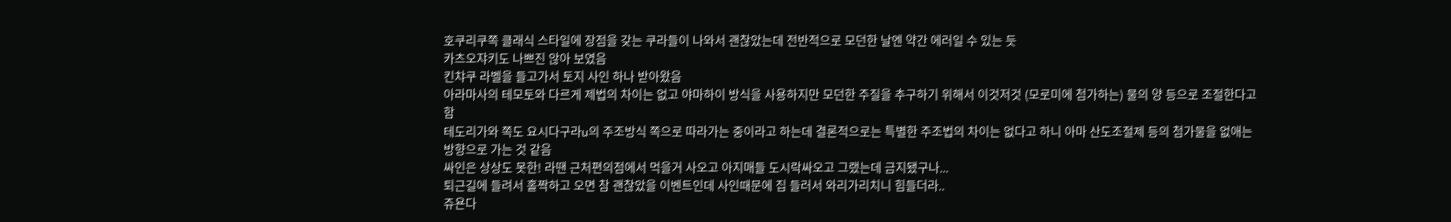호쿠리쿠쪽 클래식 스타일에 장점을 갖는 쿠라들이 나와서 괜찮았는데 전반적으로 모던한 날엔 약간 에러일 수 있는 듯
카츠오쟈키도 나쁘진 않아 보였음
킨챠쿠 라벨을 들고가서 토지 사인 하나 받아왔음
아라마사의 테모토와 다르게 제법의 차이는 없고 야마하이 방식을 사용하지만 모던한 주질을 추구하기 위해서 이것저것 (모로미에 첨가하는) 물의 양 등으로 조절한다고 함
테도리가와 쪽도 요시다구라u의 주조방식 쪽으로 따라가는 중이라고 하는데 결론적으로는 특별한 주조법의 차이는 없다고 하니 아마 산도조절제 등의 첨가물을 없애는 방향으로 가는 것 같음
싸인은 상상도 못한! 라땐 근처편의점에서 먹을거 사오고 아지매들 도시락싸오고 그랬는데 금지됐구나...
퇴근길에 들려서 홀짝하고 오면 참 괜찮았을 이벤트인데 사인때문에 집 들러서 와리가리치니 힘들더라..
쥬욘다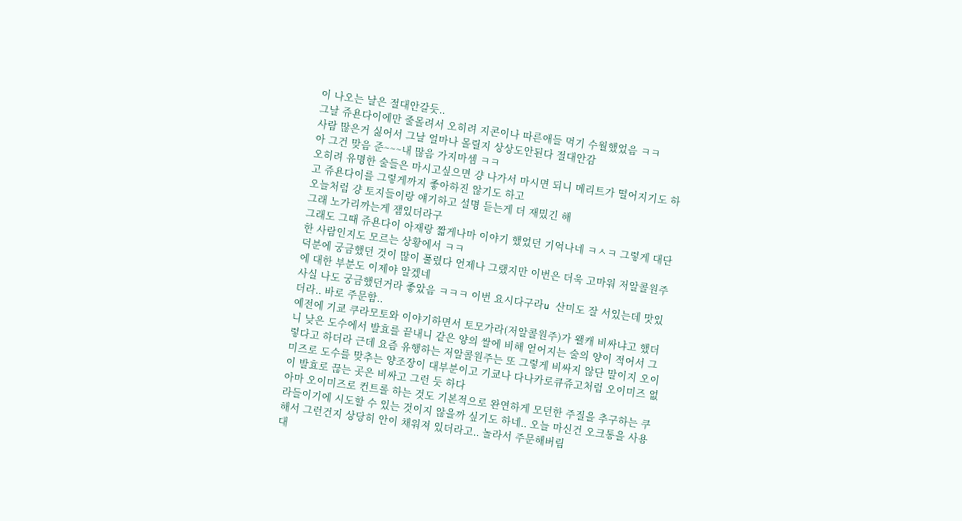이 나오는 날은 절대안갈듯..
그날 쥬욘다이에만 줄몰려서 오히려 지콘이나 따른애들 먹기 수월했었음 ㅋㅋ
사람 많은거 싫어서 그날 얼마나 몰릴지 상상도안된다 절대안감
아 그건 맞음 준~~~내 많음 가지마셈 ㅋㅋ
오히려 유명한 술들은 마시고싶으면 걍 나가서 마시면 되니 메리트가 떨어지기도 하고 쥬욘다이를 그렇게까지 좋아하진 않기도 하고
오늘처럼 걍 토지들이랑 얘기하고 설명 듣는게 더 재밌긴 해
그래 노가리까는게 잼있더라구
그래도 그때 쥬욘다이 아재랑 짧게나마 이야기 했었던 기억나네 ㅋㅅㅋ 그렇게 대단한 사람인지도 모르는 상황에서 ㅋㅋ
덕분에 궁금했던 것이 많이 풀렸다 언제나 그랬지만 이번은 더욱 고마워 저알콜원주에 대한 부분도 이제야 알겠네
사실 나도 궁금했던거라 좋았음 ㅋㅋㅋ 이번 요시다구라u 산미도 잘 서있는데 맛있더라.. 바로 주문함..
예전에 기쿄 쿠라모토와 이야기하면서 토모가라(저알콜원주)가 왤캐 비싸냐고 했더니 낮은 도수에서 발효를 끝내니 같은 양의 쌀에 비해 얻어지는 술의 양이 적어서 그렇다고 하더라 근데 요즘 유행하는 저알콜원주는 또 그렇게 비싸지 않단 말이지 오이미즈로 도수를 맞추는 양조장이 대부분이고 기쿄나 다나카로큐쥬고처럼 오이미즈 없이 발효로 끊는 곳은 비싸고 그런 듯 하다
아마 오이미즈로 컨트롤 하는 것도 기본적으로 완연하게 모던한 주질을 추구하는 쿠라들이기에 시도할 수 있는 것이지 않을까 싶기도 하네.. 오늘 마신건 오크통을 사용해서 그런건지 상당히 안이 채워져 있더라고.. 놀라서 주문해버림
대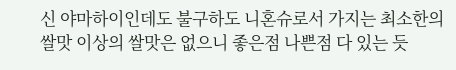신 야마하이인데도 불구하도 니혼슈로서 가지는 최소한의 쌀맛 이상의 쌀맛은 없으니 좋은점 나쁜점 다 있는 듯